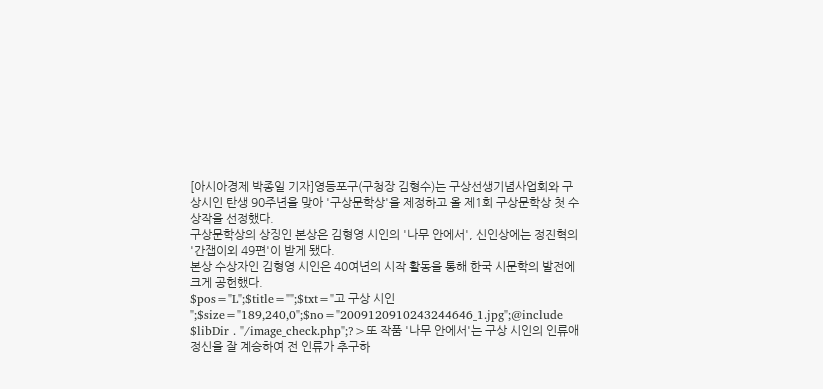[아시아경제 박종일 기자]영등포구(구청장 김형수)는 구상선생기념사업회와 구상시인 탄생 90주년을 맞아 '구상문학상'을 제정하고 올 제1회 구상문학상 첫 수상작을 선정했다.
구상문학상의 상징인 본상은 김형영 시인의 '나무 안에서', 신인상에는 정진혁의 '간잽이외 49편'이 받게 됐다.
본상 수상자인 김형영 시인은 40여년의 시작 활동을 통해 한국 시문학의 발전에 크게 공헌했다.
$pos="L";$title="";$txt="고 구상 시인 ";$size="189,240,0";$no="2009120910243244646_1.jpg";@include $libDir . "/image_check.php";?>또 작품 '나무 안에서'는 구상 시인의 인류애 정신을 잘 계승하여 전 인류가 추구하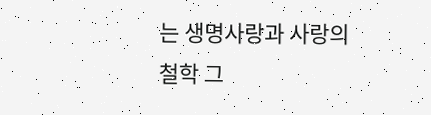는 생명사랑과 사랑의 철학 그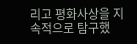리고 평화사상을 지속적으로 탐구했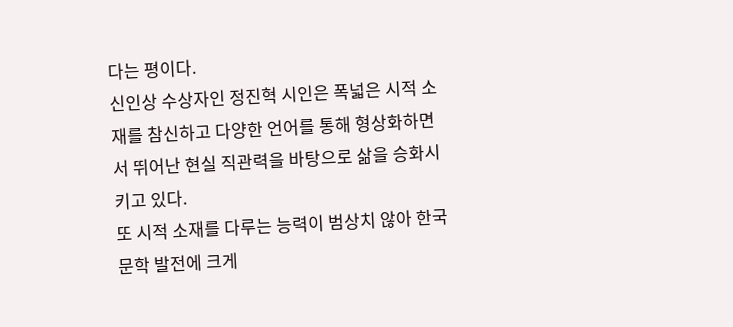다는 평이다.
신인상 수상자인 정진혁 시인은 폭넓은 시적 소재를 참신하고 다양한 언어를 통해 형상화하면서 뛰어난 현실 직관력을 바탕으로 삶을 승화시키고 있다.
또 시적 소재를 다루는 능력이 범상치 않아 한국문학 발전에 크게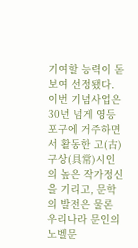기여할 능력이 돋보여 선정됐다.
이번 기념사업은 30년 넘게 영등포구에 거주하면서 활동한 고(古) 구상(具常)시인의 높은 작가정신을 기리고, 문학의 발전은 물론 우리나라 문인의 노벨문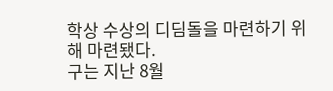학상 수상의 디딤돌을 마련하기 위해 마련됐다.
구는 지난 8월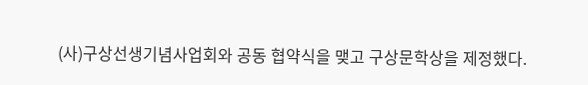(사)구상선생기념사업회와 공동 협약식을 맺고 구상문학상을 제정했다.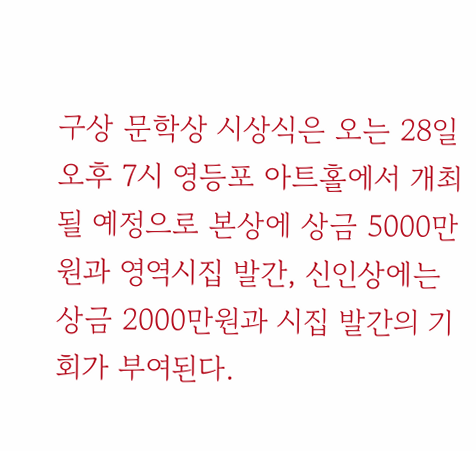구상 문학상 시상식은 오는 28일 오후 7시 영등포 아트홀에서 개최될 예정으로 본상에 상금 5000만원과 영역시집 발간, 신인상에는 상금 2000만원과 시집 발간의 기회가 부여된다.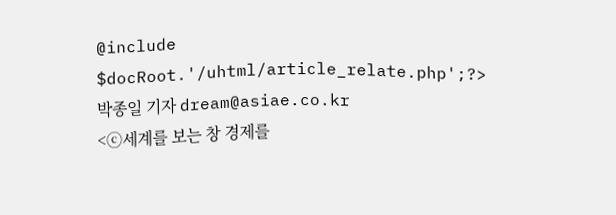@include $docRoot.'/uhtml/article_relate.php';?>
박종일 기자 dream@asiae.co.kr
<ⓒ세계를 보는 창 경제를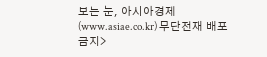보는 눈, 아시아경제(www.asiae.co.kr) 무단전재 배포금지>